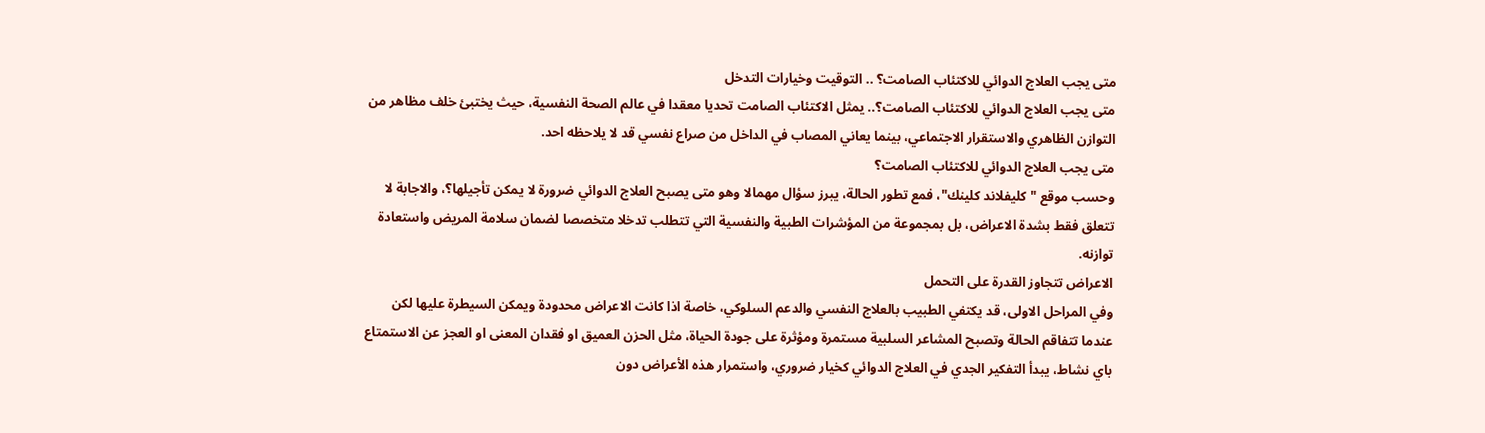متى يجب العلاج الدوائي للاكتئاب الصامت؟ .. التوقيت وخيارات التدخل
متى يجب العلاج الدوائي للاكتئاب الصامت؟.. يمثل الاكتئاب الصامت تحديا معقدا في عالم الصحة النفسية، حيث يختبئ خلف مظاهر من التوازن الظاهري والاستقرار الاجتماعي، بينما يعاني المصاب في الداخل من صراع نفسي قد لا يلاحظه احد.
متى يجب العلاج الدوائي للاكتئاب الصامت؟
وحسب موقع "كليفلاند كلينك"، فمع تطور الحالة، يبرز سؤال مهمالا وهو متى يصبح العلاج الدوائي ضرورة لا يمكن تأجيلها؟، والاجابة لا تتعلق فقط بشدة الاعراض، بل بمجموعة من المؤشرات الطبية والنفسية التي تتطلب تدخلا متخصصا لضمان سلامة المريض واستعادة توازنه.
الاعراض تتجاوز القدرة على التحمل
وفي المراحل الاولى، قد يكتفي الطبيب بالعلاج النفسي والدعم السلوكي، خاصة اذا كانت الاعراض محدودة ويمكن السيطرة عليها لكن عندما تتفاقم الحالة وتصبح المشاعر السلبية مستمرة ومؤثرة على جودة الحياة، مثل الحزن العميق او فقدان المعنى او العجز عن الاستمتاع باي نشاط، يبدأ التفكير الجدي في العلاج الدوائي كخيار ضروري، واستمرار هذه الأعراض دون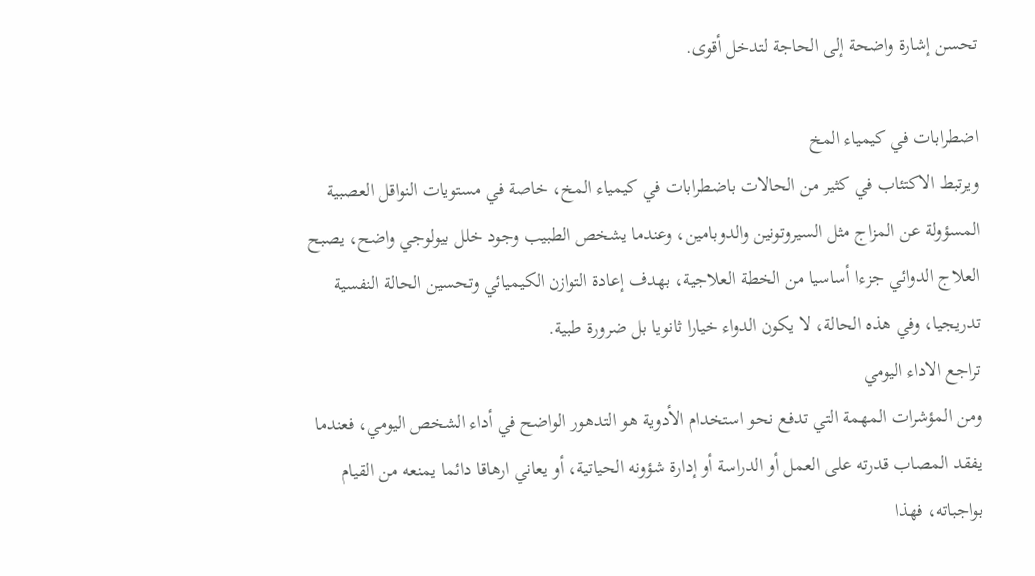تحسن إشارة واضحة إلى الحاجة لتدخل أقوى.

اضطرابات في كيمياء المخ
ويرتبط الاكتئاب في كثير من الحالات باضطرابات في كيمياء المخ، خاصة في مستويات النواقل العصبية المسؤولة عن المزاج مثل السيروتونين والدوبامين، وعندما يشخص الطبيب وجود خلل بيولوجي واضح، يصبح العلاج الدوائي جزءا أساسيا من الخطة العلاجية، بهدف إعادة التوازن الكيميائي وتحسين الحالة النفسية تدريجيا، وفي هذه الحالة، لا يكون الدواء خيارا ثانويا بل ضرورة طبية.
تراجع الاداء اليومي
ومن المؤشرات المهمة التي تدفع نحو استخدام الأدوية هو التدهور الواضح في أداء الشخص اليومي، فعندما يفقد المصاب قدرته على العمل أو الدراسة أو إدارة شؤونه الحياتية، أو يعاني ارهاقا دائما يمنعه من القيام بواجباته، فهذا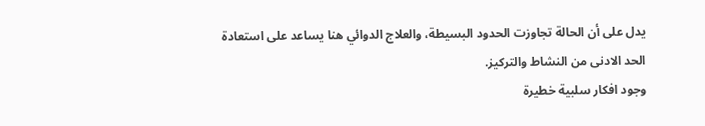يدل على أن الحالة تجاوزت الحدود البسيطة، والعلاج الدوائي هنا يساعد على استعادة الحد الادنى من النشاط والتركيز.
وجود افكار سلبية خطيرة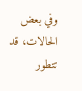وفي بعض الحالات، قد تتطور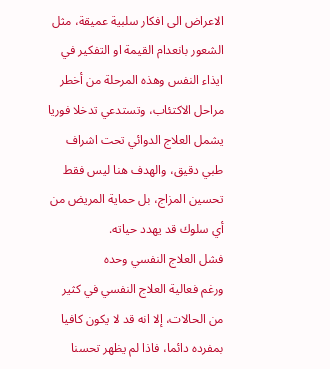الاعراض الى افكار سلبية عميقة، مثل الشعور بانعدام القيمة او التفكير في ايذاء النفس وهذه المرحلة من أخطر مراحل الاكتئاب، وتستدعي تدخلا فوريا يشمل العلاج الدوائي تحت اشراف طبي دقيق، والهدف هنا ليس فقط تحسين المزاج، بل حماية المريض من أي سلوك قد يهدد حياته.
فشل العلاج النفسي وحده
ورغم فعالية العلاج النفسي في كثير من الحالات، إلا انه قد لا يكون كافيا بمفرده دائما، فاذا لم يظهر تحسنا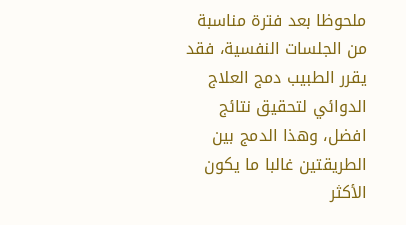ملحوظا بعد فترة مناسبة من الجلسات النفسية، فقد يقرر الطبيب دمج العلاج الدوائي لتحقيق نتائج افضل، وهذا الدمج بين الطريقتين غالبا ما يكون الأكثر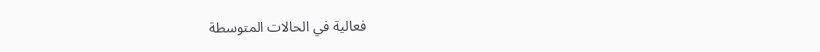فعالية في الحالات المتوسطة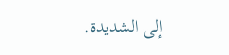إلى الشديدة.